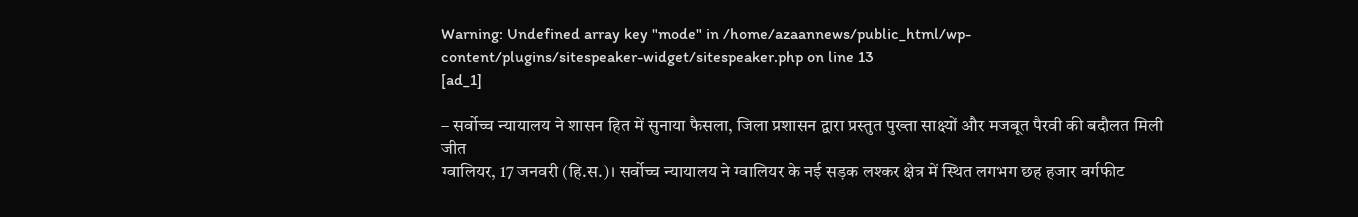Warning: Undefined array key "mode" in /home/azaannews/public_html/wp-content/plugins/sitespeaker-widget/sitespeaker.php on line 13
[ad_1]

– सर्वोच्च न्यायालय ने शासन हित में सुनाया फैसला, जिला प्रशासन द्वारा प्रस्तुत पुख्ता साक्ष्यों और मजबूत पैरवी की बदौलत मिली जीत
ग्वालियर, 17 जनवरी (हि.स.)। सर्वोच्च न्यायालय ने ग्वालियर के नई सड़क लश्कर क्षेत्र में स्थित लगभग छह हजार वर्गफीट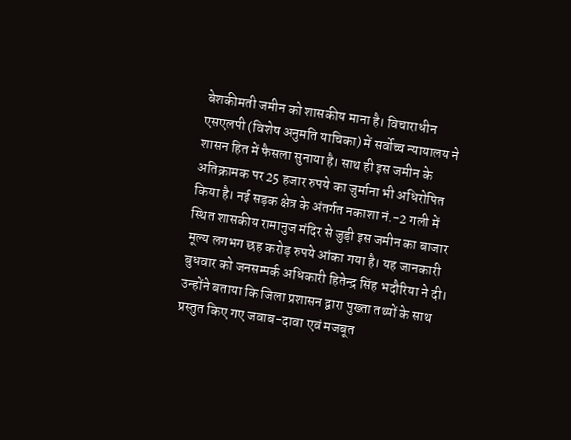बेशकीमती जमीन को शासकीय माना है। विचाराधीन एसएलपी (विशेष अनुमति याचिका) में सर्वोच्च न्यायालय ने शासन हित में फैसला सुनाया है। साथ ही इस जमीन के अतिक्रामक पर 25 हजार रुपये का जुर्माना भी अधिरोपित किया है। नई सड़क क्षेत्र के अंतर्गत नकाशा नं.-2 गली में स्थित शासकीय रामानुज मंदिर से जुड़ी इस जमीन का बाजार मूल्य लगभग छह करोड़ रुपये आंका गया है। यह जानकारी बुधवार को जनसम्पर्क अधिकारी हितेन्द्र सिंह भदौरिया ने दी।
उन्होंने बताया कि जिला प्रशासन द्वारा पुख्ता तथ्यों के साथ प्रस्तुत किए गए जवाब-दावा एवं मजबूत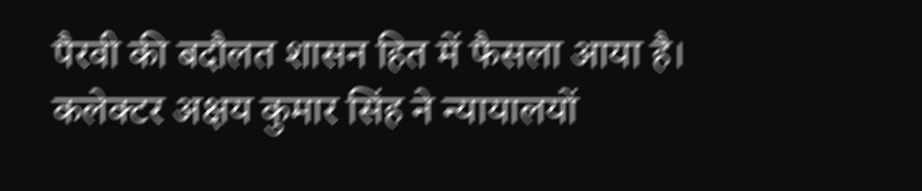पैरवी की बदौलत शासन हित में फैसला आया है। कलेक्टर अक्षय कुमार सिंह ने न्यायालयों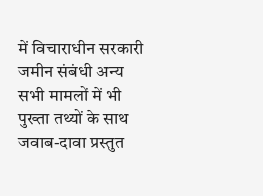में विचाराधीन सरकारी जमीन संबंधी अन्य सभी मामलों में भी पुख्ता तथ्यों के साथ जवाब-दावा प्रस्तुत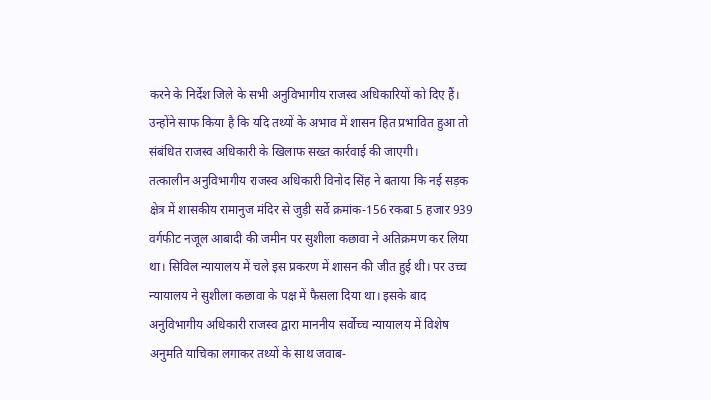करने के निर्देश जिले के सभी अनुविभागीय राजस्व अधिकारियों को दिए हैं। उन्होंने साफ किया है कि यदि तथ्यों के अभाव में शासन हित प्रभावित हुआ तो संबंधित राजस्व अधिकारी के खिलाफ सख्त कार्रवाई की जाएगी।
तत्कालीन अनुविभागीय राजस्व अधिकारी विनोद सिंह ने बताया कि नई सड़क क्षेत्र में शासकीय रामानुज मंदिर से जुड़ी सर्वे क्रमांक-156 रकबा 5 हजार 939 वर्गफीट नजूल आबादी की जमीन पर सुशीला कछावा ने अतिक्रमण कर लिया था। सिविल न्यायालय में चले इस प्रकरण में शासन की जीत हुई थी। पर उच्च न्यायालय ने सुशीला कछावा के पक्ष में फैसला दिया था। इसके बाद अनुविभागीय अधिकारी राजस्व द्वारा माननीय सर्वोच्च न्यायालय में विशेष अनुमति याचिका लगाकर तथ्यों के साथ जवाब-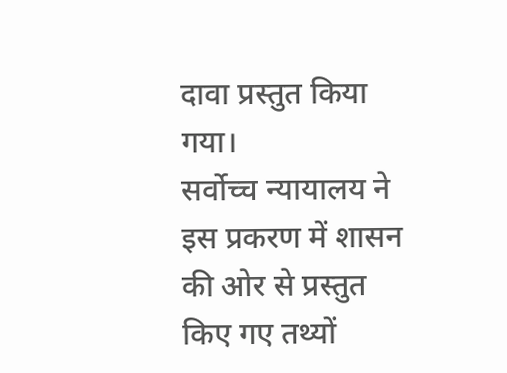दावा प्रस्तुत किया गया।
सर्वोच्च न्यायालय ने इस प्रकरण में शासन की ओर से प्रस्तुत किए गए तथ्यों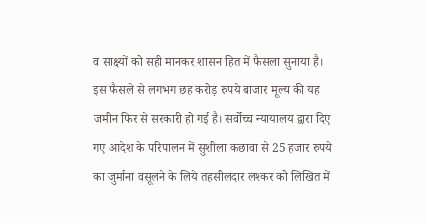व साक्ष्यों को सही मानकर शासन हित में फैसला सुनाया है। इस फैसले से लगभग छह करोड़ रुपये बाजार मूल्य की यह जमीन फिर से सरकारी हो गई है। सर्वोच्च न्यायालय द्वारा दिए गए आदेश के परिपालन में सुशीला कछावा से 25 हजार रुपये का जुर्माना वसूलने के लिये तहसीलदार लश्कर को लिखित में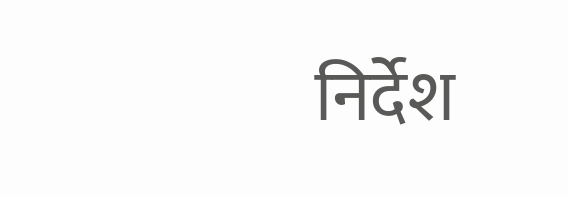निर्देश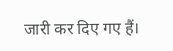जारी कर दिए गए हैं।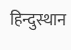हिन्दुस्थान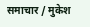समाचार / मुकेश